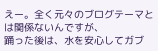えー。全く元々のブログテーマとは関係ないんですが、
踊った後は、水を安心してガブ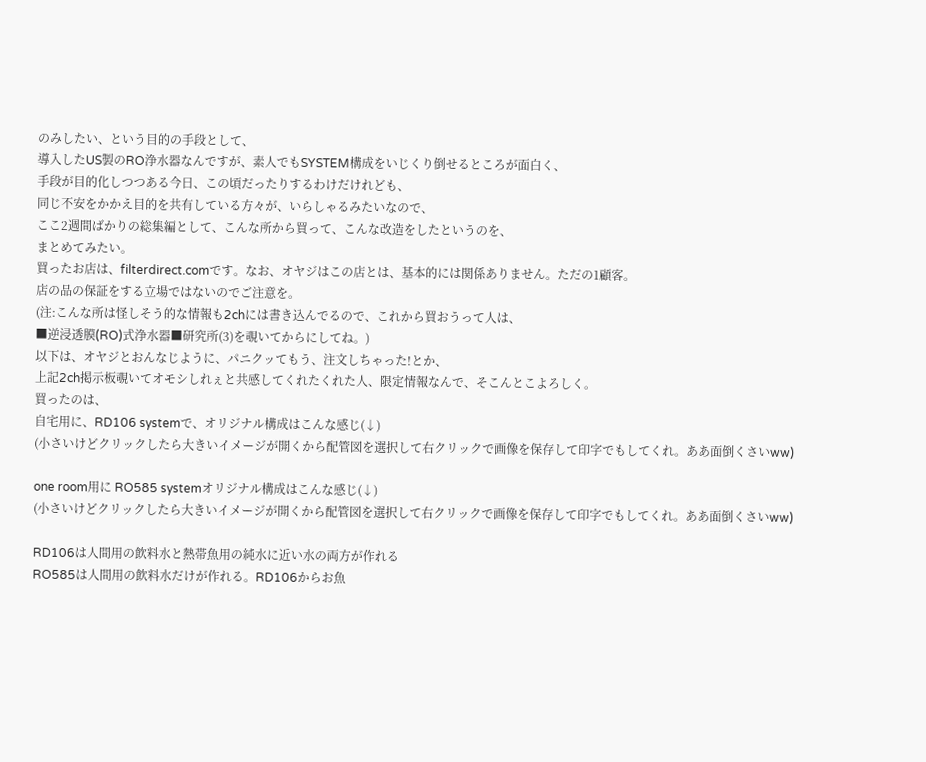のみしたい、という目的の手段として、
導入したUS製のRO浄水器なんですが、素人でもSYSTEM構成をいじくり倒せるところが面白く、
手段が目的化しつつある今日、この頃だったりするわけだけれども、
同じ不安をかかえ目的を共有している方々が、いらしゃるみたいなので、
ここ2週間ばかりの総集編として、こんな所から買って、こんな改造をしたというのを、
まとめてみたい。
買ったお店は、filterdirect.comです。なお、オヤジはこの店とは、基本的には関係ありません。ただの1顧客。
店の品の保証をする立場ではないのでご注意を。
(注:こんな所は怪しそう的な情報も2chには書き込んでるので、これから買おうって人は、
■逆浸透膜(RO)式浄水器■研究所(3)を覗いてからにしてね。)
以下は、オヤジとおんなじように、パニクッてもう、注文しちゃった!とか、
上記2ch掲示板覗いてオモシしれぇと共感してくれたくれた人、限定情報なんで、そこんとこよろしく。
買ったのは、
自宅用に、RD106 systemで、オリジナル構成はこんな感じ(↓)
(小さいけどクリックしたら大きいイメージが開くから配管図を選択して右クリックで画像を保存して印字でもしてくれ。ああ面倒くさいww)

one room用に RO585 systemオリジナル構成はこんな感じ(↓)
(小さいけどクリックしたら大きいイメージが開くから配管図を選択して右クリックで画像を保存して印字でもしてくれ。ああ面倒くさいww)

RD106は人間用の飲料水と熱帯魚用の純水に近い水の両方が作れる
RO585は人間用の飲料水だけが作れる。RD106からお魚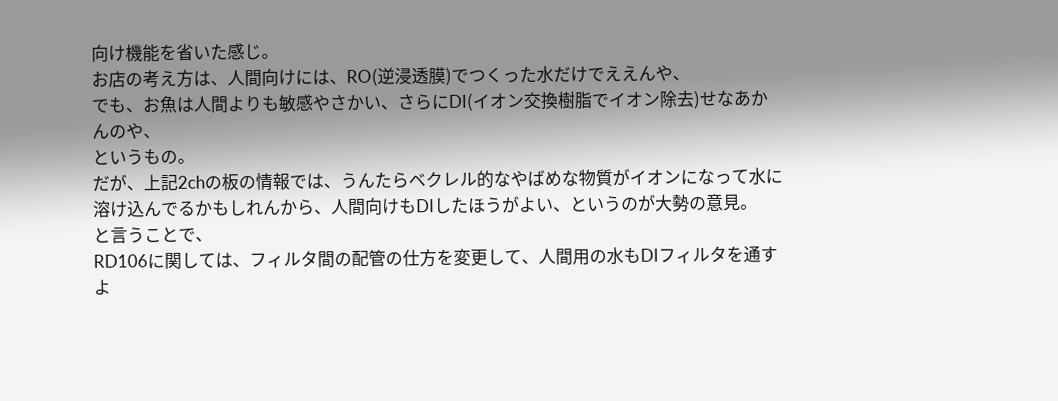向け機能を省いた感じ。
お店の考え方は、人間向けには、RO(逆浸透膜)でつくった水だけでええんや、
でも、お魚は人間よりも敏感やさかい、さらにDI(イオン交換樹脂でイオン除去)せなあかんのや、
というもの。
だが、上記2chの板の情報では、うんたらベクレル的なやばめな物質がイオンになって水に
溶け込んでるかもしれんから、人間向けもDIしたほうがよい、というのが大勢の意見。
と言うことで、
RD106に関しては、フィルタ間の配管の仕方を変更して、人間用の水もDIフィルタを通すよ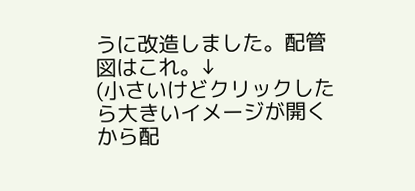うに改造しました。配管図はこれ。↓
(小さいけどクリックしたら大きいイメージが開くから配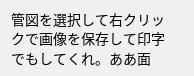管図を選択して右クリックで画像を保存して印字でもしてくれ。ああ面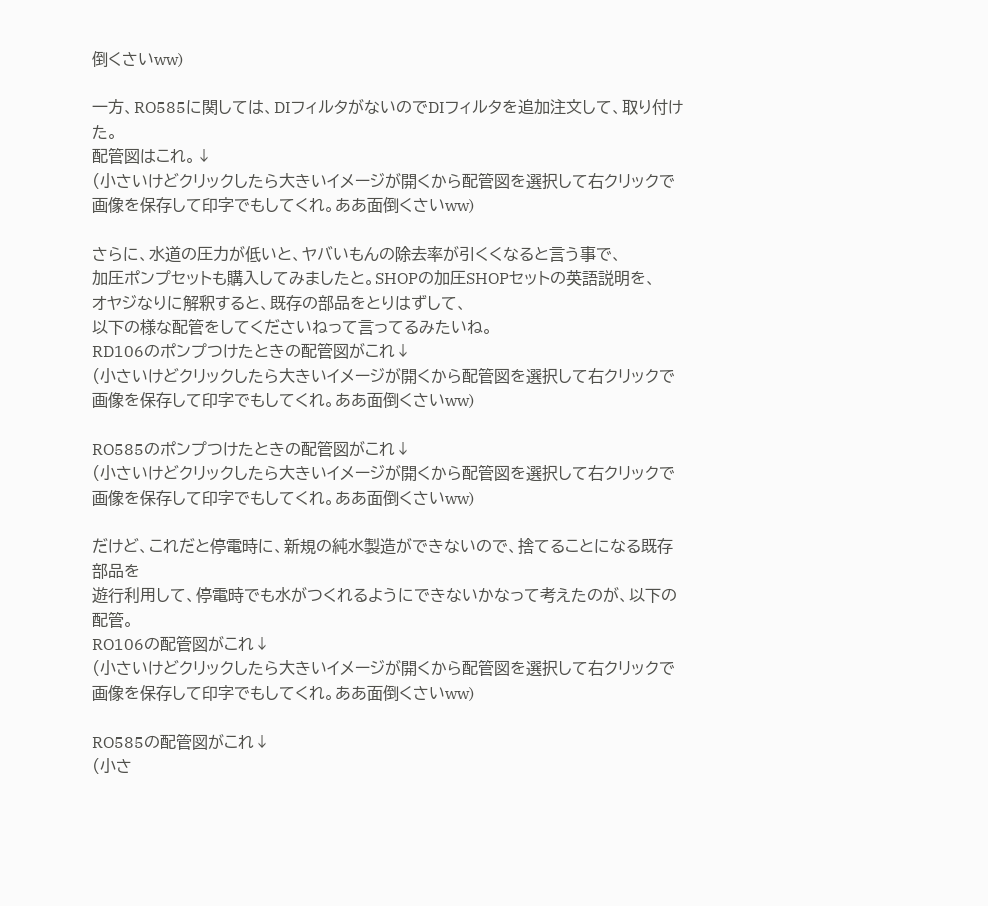倒くさいww)

一方、RO585に関しては、DIフィルタがないのでDIフィルタを追加注文して、取り付けた。
配管図はこれ。↓
(小さいけどクリックしたら大きいイメージが開くから配管図を選択して右クリックで画像を保存して印字でもしてくれ。ああ面倒くさいww)

さらに、水道の圧力が低いと、ヤバいもんの除去率が引くくなると言う事で、
加圧ポンプセットも購入してみましたと。SHOPの加圧SHOPセットの英語説明を、
オヤジなりに解釈すると、既存の部品をとりはずして、
以下の様な配管をしてくださいねって言ってるみたいね。
RD106のポンプつけたときの配管図がこれ↓
(小さいけどクリックしたら大きいイメージが開くから配管図を選択して右クリックで画像を保存して印字でもしてくれ。ああ面倒くさいww)

RO585のポンプつけたときの配管図がこれ↓
(小さいけどクリックしたら大きいイメージが開くから配管図を選択して右クリックで画像を保存して印字でもしてくれ。ああ面倒くさいww)

だけど、これだと停電時に、新規の純水製造ができないので、捨てることになる既存部品を
遊行利用して、停電時でも水がつくれるようにできないかなって考えたのが、以下の配管。
RO106の配管図がこれ↓
(小さいけどクリックしたら大きいイメージが開くから配管図を選択して右クリックで画像を保存して印字でもしてくれ。ああ面倒くさいww)

RO585の配管図がこれ↓
(小さ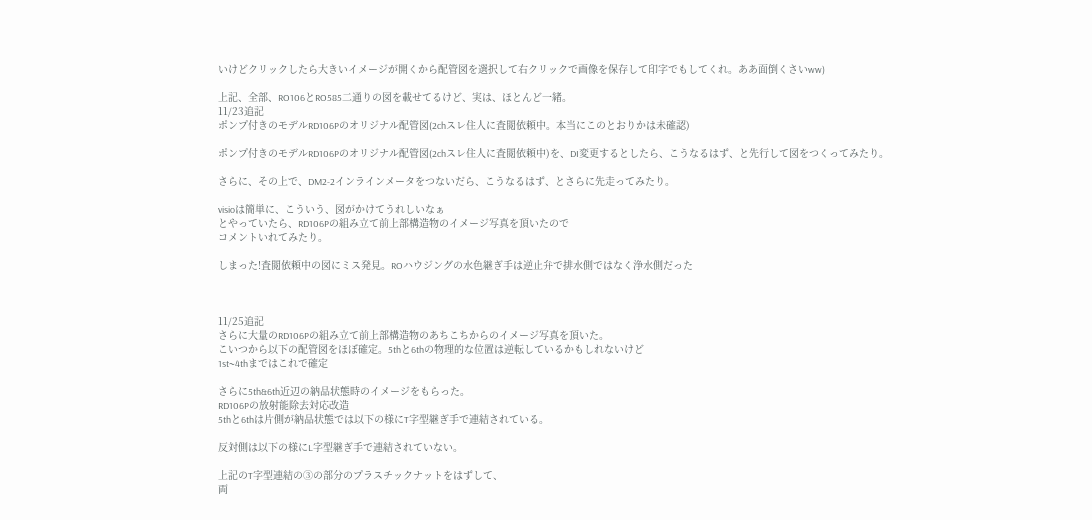いけどクリックしたら大きいイメージが開くから配管図を選択して右クリックで画像を保存して印字でもしてくれ。ああ面倒くさいww)

上記、全部、RO106とRO585二通りの図を載せてるけど、実は、ほとんど一緒。
11/23追記
ポンプ付きのモデルRD106Pのオリジナル配管図(2chスレ住人に査閲依頼中。本当にこのとおりかは未確認)

ポンプ付きのモデルRD106Pのオリジナル配管図(2chスレ住人に査閲依頼中)を、DI変更するとしたら、こうなるはず、と先行して図をつくってみたり。

さらに、その上で、DM2-2インラインメータをつないだら、こうなるはず、とさらに先走ってみたり。

visioは簡単に、こういう、図がかけてうれしいなぁ
とやっていたら、RD106Pの組み立て前上部構造物のイメージ写真を頂いたので
コメントいれてみたり。

しまった!査閲依頼中の図にミス発見。ROハウジングの水色継ぎ手は逆止弁で排水側ではなく浄水側だった



11/25追記
さらに大量のRD106Pの組み立て前上部構造物のあちこちからのイメージ写真を頂いた。
こいつから以下の配管図をほぼ確定。5thと6thの物理的な位置は逆転しているかもしれないけど
1st~4thまではこれで確定

さらに5th&6th近辺の納品状態時のイメージをもらった。
RD106Pの放射能除去対応改造
5thと6thは片側が納品状態では以下の様にT字型継ぎ手で連結されている。

反対側は以下の様にL字型継ぎ手で連結されていない。

上記のT字型連結の③の部分のプラスチックナットをはずして、
両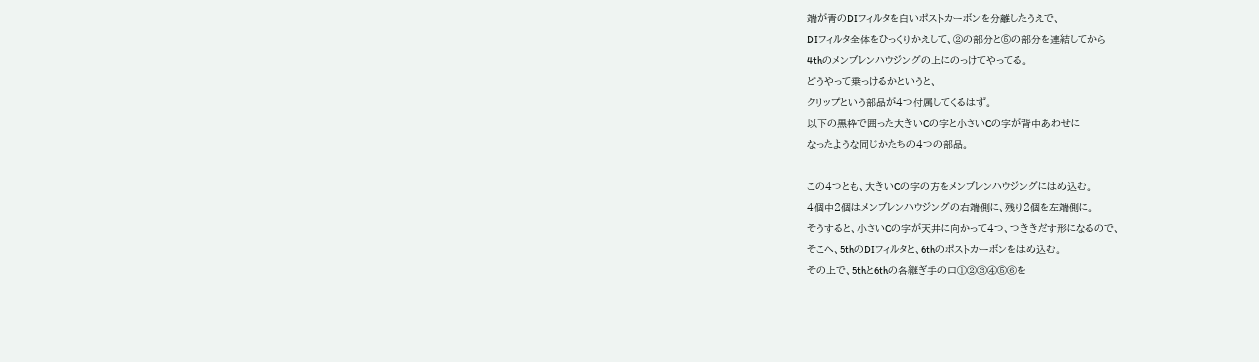端が青のDIフィルタを白いポストカーボンを分離したうえで、
DIフィルタ全体をひっくりかえして、②の部分と⑤の部分を連結してから
4thのメンブレンハウジングの上にのっけてやってる。
どうやって乗っけるかというと、
クリップという部品が4つ付属してくるはず。
以下の黒枠で囲った大きいCの字と小さいCの字が背中あわせに
なったような同じかたちの4つの部品。

この4つとも、大きいCの字の方をメンブレンハウジングにはめ込む。
4個中2個はメンブレンハウジングの右端側に、残り2個を左端側に。
そうすると、小さいCの字が天井に向かって4つ、つききだす形になるので、
そこへ、5thのDIフィルタと、6thのポストカーボンをはめ込む。
その上で、5thと6thの各継ぎ手の口①②③④⑤⑥を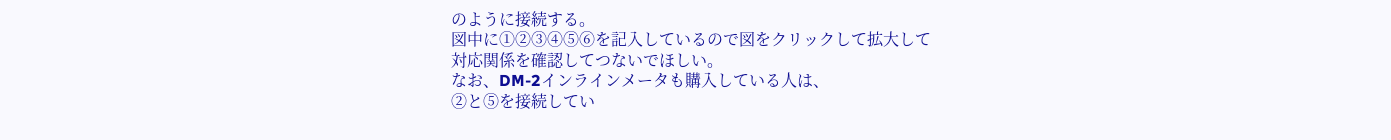のように接続する。
図中に①②③④⑤⑥を記入しているので図をクリックして拡大して
対応関係を確認してつないでほしい。
なお、DM-2インラインメータも購入している人は、
②と⑤を接続してい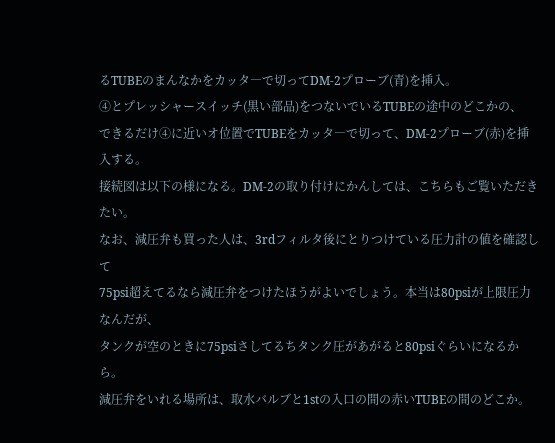るTUBEのまんなかをカッタ―で切ってDM-2プローブ(青)を挿入。
④とプレッシャースイッチ(黒い部品)をつないでいるTUBEの途中のどこかの、
できるだけ④に近いオ位置でTUBEをカッタ―で切って、DM-2プローブ(赤)を挿入する。
接続図は以下の様になる。DM-2の取り付けにかんしては、こちらもご覧いただきたい。
なお、減圧弁も買った人は、3rdフィルタ後にとりつけている圧力計の値を確認して
75psi超えてるなら減圧弁をつけたほうがよいでしょう。本当は80psiが上限圧力なんだが、
タンクが空のときに75psiさしてるちタンク圧があがると80psiぐらいになるから。
減圧弁をいれる場所は、取水バルブと1stの入口の間の赤いTUBEの間のどこか。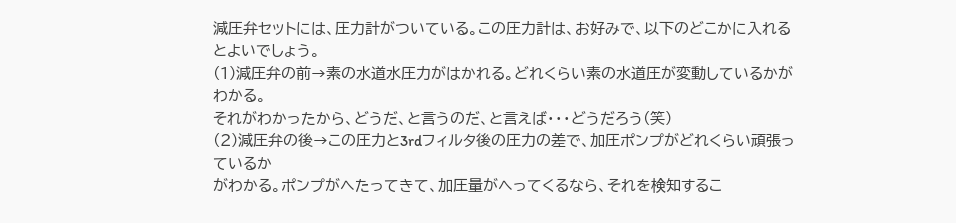減圧弁セットには、圧力計がついている。この圧力計は、お好みで、以下のどこかに入れるとよいでしょう。
(1)減圧弁の前→素の水道水圧力がはかれる。どれくらい素の水道圧が変動しているかがわかる。
それがわかったから、どうだ、と言うのだ、と言えば・・・どうだろう(笑)
(2)減圧弁の後→この圧力と3rdフィルタ後の圧力の差で、加圧ポンプがどれくらい頑張っているか
がわかる。ポンプがへたってきて、加圧量がへってくるなら、それを検知するこ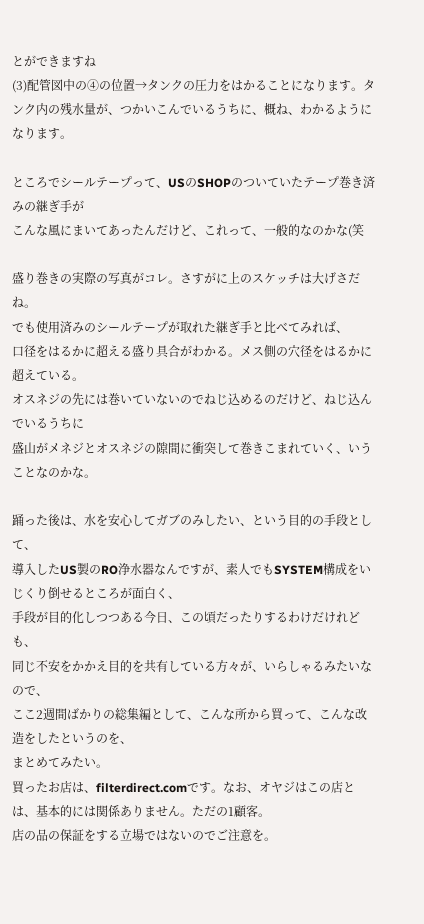とができますね
(3)配管図中の④の位置→タンクの圧力をはかることになります。タンク内の残水量が、つかいこんでいるうちに、概ね、わかるようになります。

ところでシールテープって、USのSHOPのついていたテープ巻き済みの継ぎ手が
こんな風にまいてあったんだけど、これって、一般的なのかな(笑

盛り巻きの実際の写真がコレ。さすがに上のスケッチは大げさだね。
でも使用済みのシールテープが取れた継ぎ手と比べてみれば、
口径をはるかに超える盛り具合がわかる。メス側の穴径をはるかに超えている。
オスネジの先には巻いていないのでねじ込めるのだけど、ねじ込んでいるうちに
盛山がメネジとオスネジの隙間に衝突して巻きこまれていく、いうことなのかな。

踊った後は、水を安心してガブのみしたい、という目的の手段として、
導入したUS製のRO浄水器なんですが、素人でもSYSTEM構成をいじくり倒せるところが面白く、
手段が目的化しつつある今日、この頃だったりするわけだけれども、
同じ不安をかかえ目的を共有している方々が、いらしゃるみたいなので、
ここ2週間ばかりの総集編として、こんな所から買って、こんな改造をしたというのを、
まとめてみたい。
買ったお店は、filterdirect.comです。なお、オヤジはこの店とは、基本的には関係ありません。ただの1顧客。
店の品の保証をする立場ではないのでご注意を。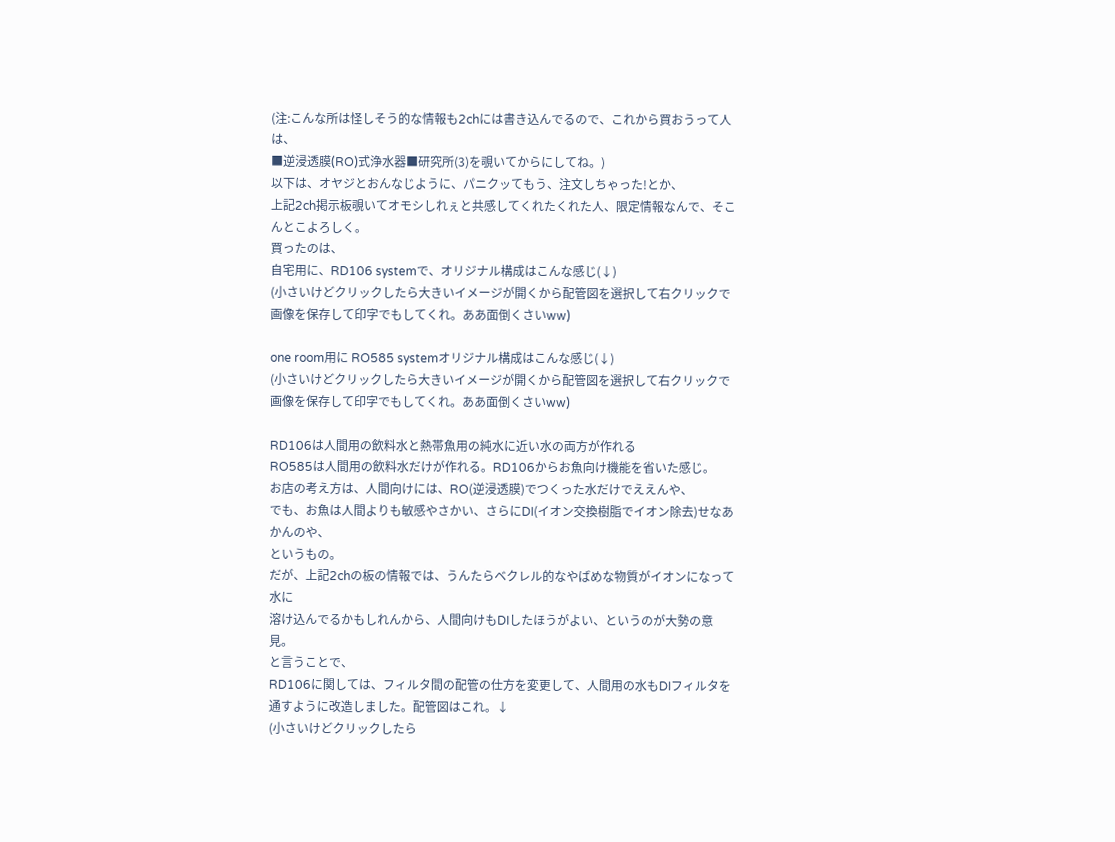(注:こんな所は怪しそう的な情報も2chには書き込んでるので、これから買おうって人は、
■逆浸透膜(RO)式浄水器■研究所(3)を覗いてからにしてね。)
以下は、オヤジとおんなじように、パニクッてもう、注文しちゃった!とか、
上記2ch掲示板覗いてオモシしれぇと共感してくれたくれた人、限定情報なんで、そこんとこよろしく。
買ったのは、
自宅用に、RD106 systemで、オリジナル構成はこんな感じ(↓)
(小さいけどクリックしたら大きいイメージが開くから配管図を選択して右クリックで画像を保存して印字でもしてくれ。ああ面倒くさいww)

one room用に RO585 systemオリジナル構成はこんな感じ(↓)
(小さいけどクリックしたら大きいイメージが開くから配管図を選択して右クリックで画像を保存して印字でもしてくれ。ああ面倒くさいww)

RD106は人間用の飲料水と熱帯魚用の純水に近い水の両方が作れる
RO585は人間用の飲料水だけが作れる。RD106からお魚向け機能を省いた感じ。
お店の考え方は、人間向けには、RO(逆浸透膜)でつくった水だけでええんや、
でも、お魚は人間よりも敏感やさかい、さらにDI(イオン交換樹脂でイオン除去)せなあかんのや、
というもの。
だが、上記2chの板の情報では、うんたらベクレル的なやばめな物質がイオンになって水に
溶け込んでるかもしれんから、人間向けもDIしたほうがよい、というのが大勢の意見。
と言うことで、
RD106に関しては、フィルタ間の配管の仕方を変更して、人間用の水もDIフィルタを通すように改造しました。配管図はこれ。↓
(小さいけどクリックしたら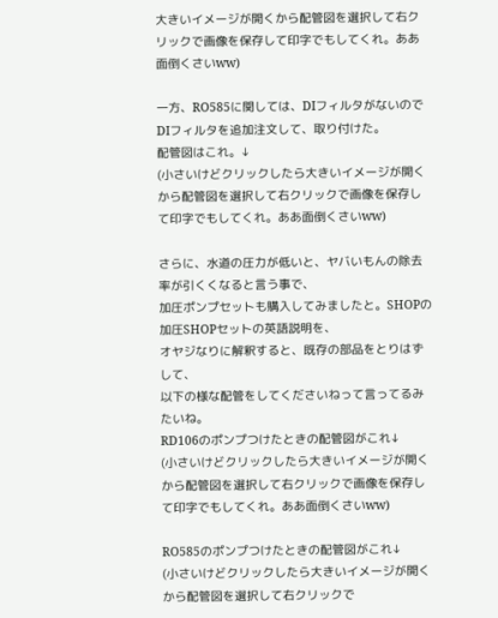大きいイメージが開くから配管図を選択して右クリックで画像を保存して印字でもしてくれ。ああ面倒くさいww)

一方、RO585に関しては、DIフィルタがないのでDIフィルタを追加注文して、取り付けた。
配管図はこれ。↓
(小さいけどクリックしたら大きいイメージが開くから配管図を選択して右クリックで画像を保存して印字でもしてくれ。ああ面倒くさいww)

さらに、水道の圧力が低いと、ヤバいもんの除去率が引くくなると言う事で、
加圧ポンプセットも購入してみましたと。SHOPの加圧SHOPセットの英語説明を、
オヤジなりに解釈すると、既存の部品をとりはずして、
以下の様な配管をしてくださいねって言ってるみたいね。
RD106のポンプつけたときの配管図がこれ↓
(小さいけどクリックしたら大きいイメージが開くから配管図を選択して右クリックで画像を保存して印字でもしてくれ。ああ面倒くさいww)

RO585のポンプつけたときの配管図がこれ↓
(小さいけどクリックしたら大きいイメージが開くから配管図を選択して右クリックで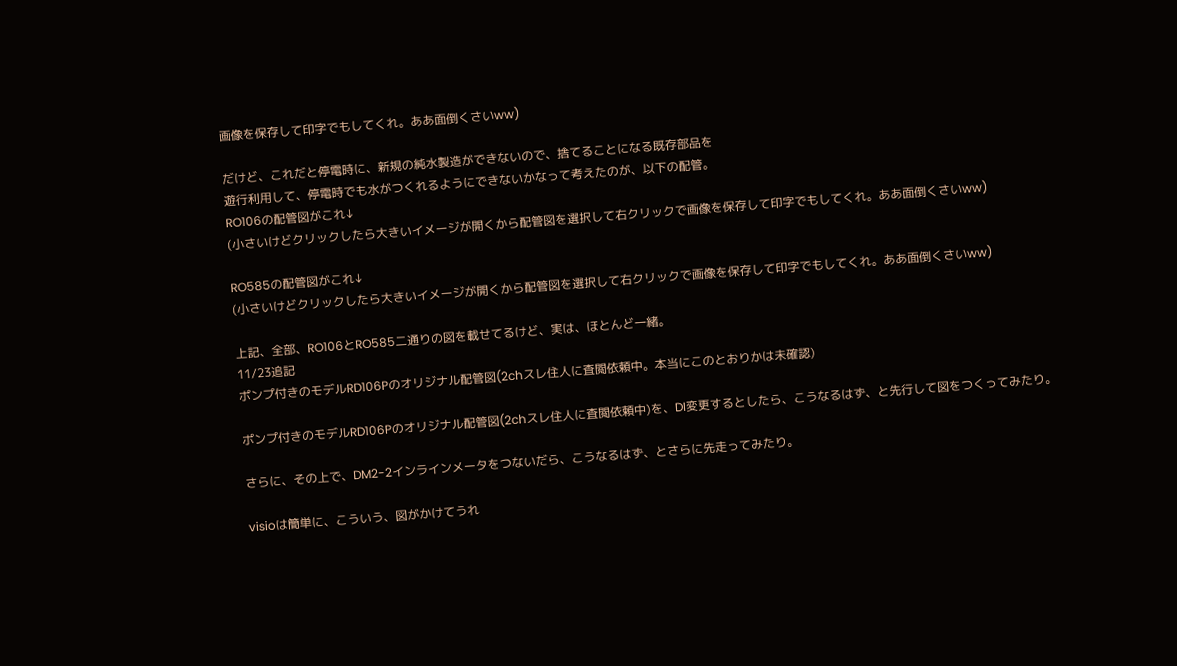画像を保存して印字でもしてくれ。ああ面倒くさいww)

だけど、これだと停電時に、新規の純水製造ができないので、捨てることになる既存部品を
遊行利用して、停電時でも水がつくれるようにできないかなって考えたのが、以下の配管。
RO106の配管図がこれ↓
(小さいけどクリックしたら大きいイメージが開くから配管図を選択して右クリックで画像を保存して印字でもしてくれ。ああ面倒くさいww)

RO585の配管図がこれ↓
(小さいけどクリックしたら大きいイメージが開くから配管図を選択して右クリックで画像を保存して印字でもしてくれ。ああ面倒くさいww)

上記、全部、RO106とRO585二通りの図を載せてるけど、実は、ほとんど一緒。
11/23追記
ポンプ付きのモデルRD106Pのオリジナル配管図(2chスレ住人に査閲依頼中。本当にこのとおりかは未確認)

ポンプ付きのモデルRD106Pのオリジナル配管図(2chスレ住人に査閲依頼中)を、DI変更するとしたら、こうなるはず、と先行して図をつくってみたり。

さらに、その上で、DM2-2インラインメータをつないだら、こうなるはず、とさらに先走ってみたり。

visioは簡単に、こういう、図がかけてうれ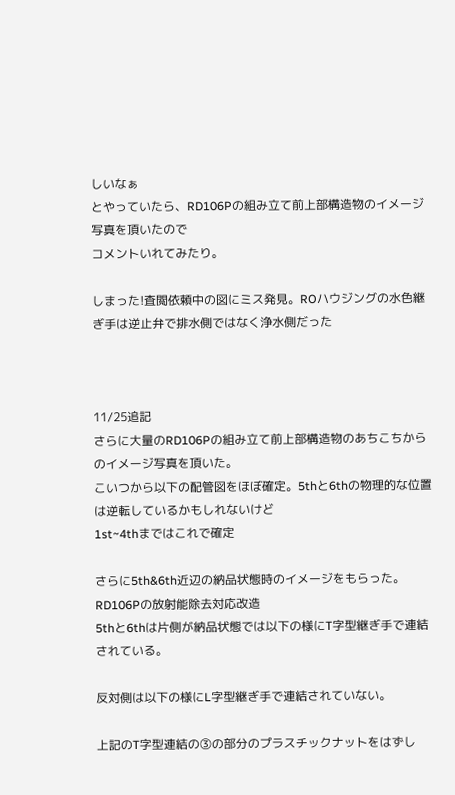しいなぁ
とやっていたら、RD106Pの組み立て前上部構造物のイメージ写真を頂いたので
コメントいれてみたり。

しまった!査閲依頼中の図にミス発見。ROハウジングの水色継ぎ手は逆止弁で排水側ではなく浄水側だった



11/25追記
さらに大量のRD106Pの組み立て前上部構造物のあちこちからのイメージ写真を頂いた。
こいつから以下の配管図をほぼ確定。5thと6thの物理的な位置は逆転しているかもしれないけど
1st~4thまではこれで確定

さらに5th&6th近辺の納品状態時のイメージをもらった。
RD106Pの放射能除去対応改造
5thと6thは片側が納品状態では以下の様にT字型継ぎ手で連結されている。

反対側は以下の様にL字型継ぎ手で連結されていない。

上記のT字型連結の③の部分のプラスチックナットをはずし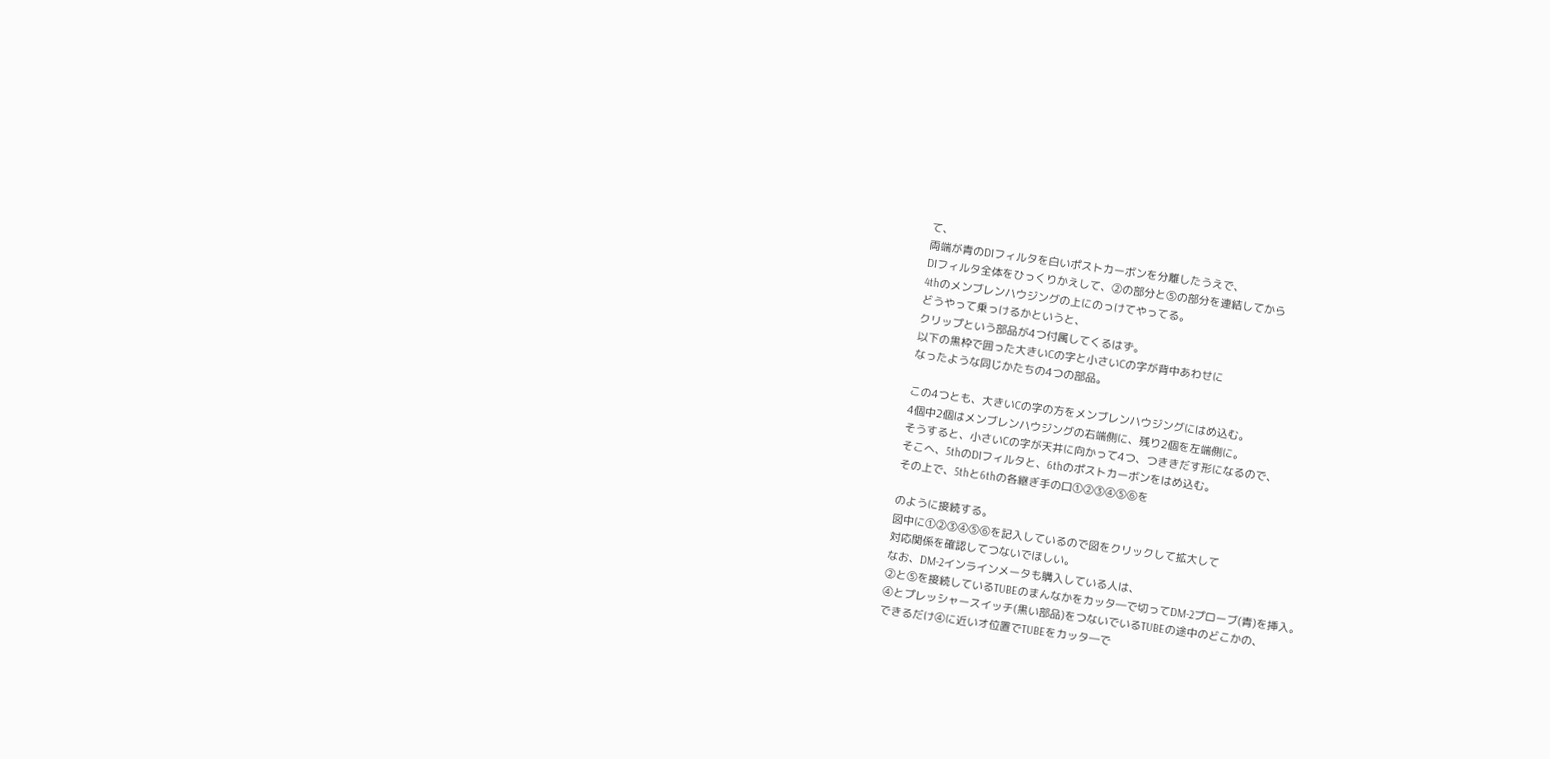て、
両端が青のDIフィルタを白いポストカーボンを分離したうえで、
DIフィルタ全体をひっくりかえして、②の部分と⑤の部分を連結してから
4thのメンブレンハウジングの上にのっけてやってる。
どうやって乗っけるかというと、
クリップという部品が4つ付属してくるはず。
以下の黒枠で囲った大きいCの字と小さいCの字が背中あわせに
なったような同じかたちの4つの部品。

この4つとも、大きいCの字の方をメンブレンハウジングにはめ込む。
4個中2個はメンブレンハウジングの右端側に、残り2個を左端側に。
そうすると、小さいCの字が天井に向かって4つ、つききだす形になるので、
そこへ、5thのDIフィルタと、6thのポストカーボンをはめ込む。
その上で、5thと6thの各継ぎ手の口①②③④⑤⑥を

のように接続する。
図中に①②③④⑤⑥を記入しているので図をクリックして拡大して
対応関係を確認してつないでほしい。
なお、DM-2インラインメータも購入している人は、
②と⑤を接続しているTUBEのまんなかをカッタ―で切ってDM-2プローブ(青)を挿入。
④とプレッシャースイッチ(黒い部品)をつないでいるTUBEの途中のどこかの、
できるだけ④に近いオ位置でTUBEをカッタ―で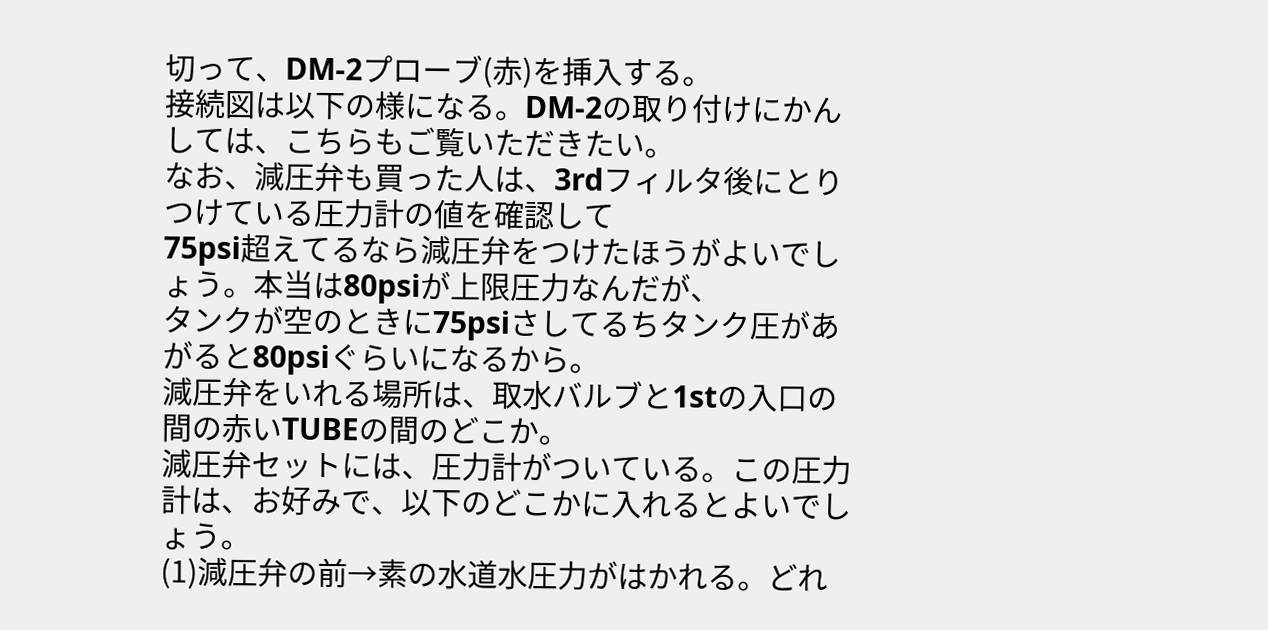切って、DM-2プローブ(赤)を挿入する。
接続図は以下の様になる。DM-2の取り付けにかんしては、こちらもご覧いただきたい。
なお、減圧弁も買った人は、3rdフィルタ後にとりつけている圧力計の値を確認して
75psi超えてるなら減圧弁をつけたほうがよいでしょう。本当は80psiが上限圧力なんだが、
タンクが空のときに75psiさしてるちタンク圧があがると80psiぐらいになるから。
減圧弁をいれる場所は、取水バルブと1stの入口の間の赤いTUBEの間のどこか。
減圧弁セットには、圧力計がついている。この圧力計は、お好みで、以下のどこかに入れるとよいでしょう。
(1)減圧弁の前→素の水道水圧力がはかれる。どれ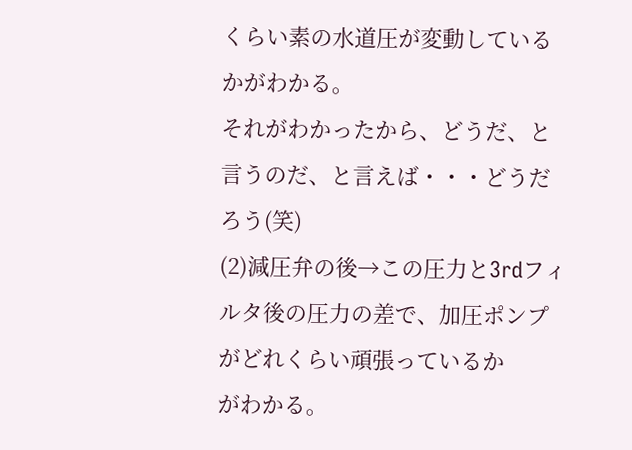くらい素の水道圧が変動しているかがわかる。
それがわかったから、どうだ、と言うのだ、と言えば・・・どうだろう(笑)
(2)減圧弁の後→この圧力と3rdフィルタ後の圧力の差で、加圧ポンプがどれくらい頑張っているか
がわかる。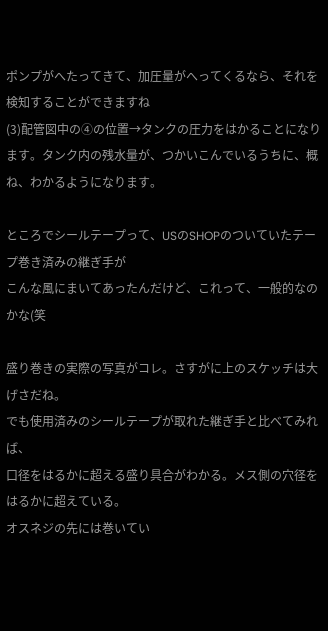ポンプがへたってきて、加圧量がへってくるなら、それを検知することができますね
(3)配管図中の④の位置→タンクの圧力をはかることになります。タンク内の残水量が、つかいこんでいるうちに、概ね、わかるようになります。

ところでシールテープって、USのSHOPのついていたテープ巻き済みの継ぎ手が
こんな風にまいてあったんだけど、これって、一般的なのかな(笑

盛り巻きの実際の写真がコレ。さすがに上のスケッチは大げさだね。
でも使用済みのシールテープが取れた継ぎ手と比べてみれば、
口径をはるかに超える盛り具合がわかる。メス側の穴径をはるかに超えている。
オスネジの先には巻いてい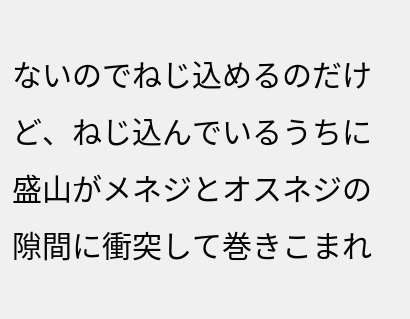ないのでねじ込めるのだけど、ねじ込んでいるうちに
盛山がメネジとオスネジの隙間に衝突して巻きこまれ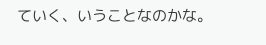ていく、いうことなのかな。